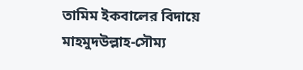তামিম ইকবালের বিদায়ে মাহমুদউল্লাহ-সৌম্য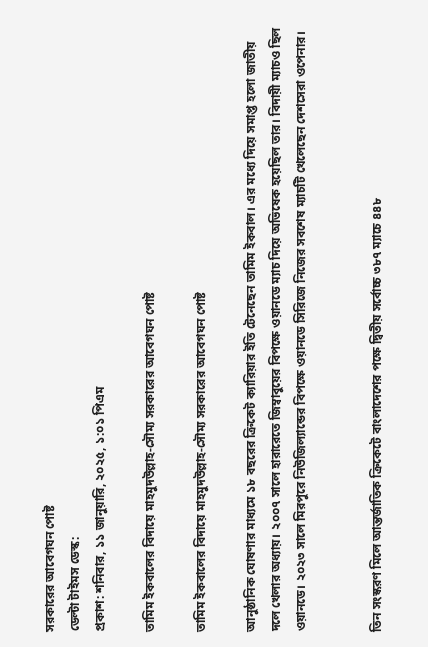সরকারের আবেগঘন পোষ্ট
ডেল্টা টাইমস ডেস্ক:
প্রকাশ: শনিবার, ১১ জানুয়ারি, ২০২৫, ১:০১ পিএম

তামিম ইকবালের বিদায়ে মাহমুদউল্লাহ-সৌম্য সরকারের আবেগঘন পোষ্ট

তামিম ইকবালের বিদায়ে মাহমুদউল্লাহ-সৌম্য সরকারের আবেগঘন পোষ্ট

আনুষ্ঠানিক ঘোষণার মাধ্যমে ১৮ বছরের ক্রিকেট ক্যারিয়ার ইতি টেনেছেন তামিম ইকবাল। এর মধ্যে দিয়ে সমাপ্ত হলো জাতীয় দলে খেলার অধ্যায়। ২০০৭ সালে হারারেতে জিম্বাবুয়ের বিপক্ষে ওয়ানডে ম্যাচ দিয়ে অভিষেক হয়েছিল তার। বিদায়ী ম্যাচও ছিল ওয়ানডে। ২০২৩ সালে মিরপুরে নিউজিল্যান্ডের বিপক্ষে ওয়ানডে সিরিজে নিজের সবশেষ ম্যাচটি খেলেছেন দেশসেরা ওপেনার।


তিন সংস্করণ মিলে আন্তর্জাতিক ক্রিকেটে বাংলাদেশের পক্ষে দ্বিতীয় সর্বোচ্চ ৩৮৭ ম্যাচে ৪৪৮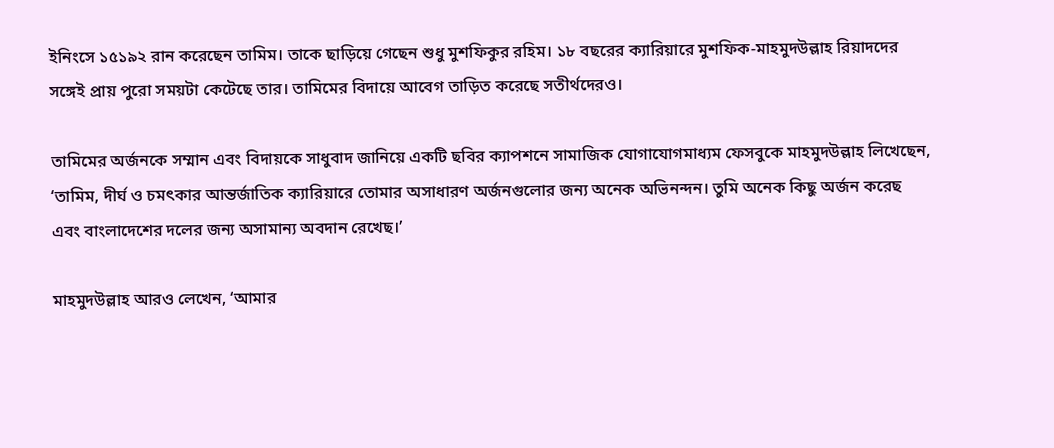ইনিংসে ১৫১৯২ রান করেছেন তামিম। তাকে ছাড়িয়ে গেছেন শুধু মুশফিকুর রহিম। ১৮ বছরের ক্যারিয়ারে মুশফিক-মাহমুদউল্লাহ রিয়াদদের সঙ্গেই প্রায় পুরো সময়টা কেটেছে তার। তামিমের বিদায়ে আবেগ তাড়িত করেছে সতীর্থদেরও।

তামিমের অর্জনকে সম্মান এবং বিদায়কে সাধুবাদ জানিয়ে একটি ছবির ক্যাপশনে সামাজিক যোগাযোগমাধ্যম ফেসবুকে মাহমুদউল্লাহ লিখেছেন, ‘তামিম, দীর্ঘ ও চমৎকার আন্তর্জাতিক ক্যারিয়ারে তোমার অসাধারণ অর্জনগুলোর জন্য অনেক অভিনন্দন। তুমি অনেক কিছু অর্জন করেছ এবং বাংলাদেশের দলের জন্য অসামান্য অবদান রেখেছ।’

মাহমুদউল্লাহ আরও লেখেন, ‘আমার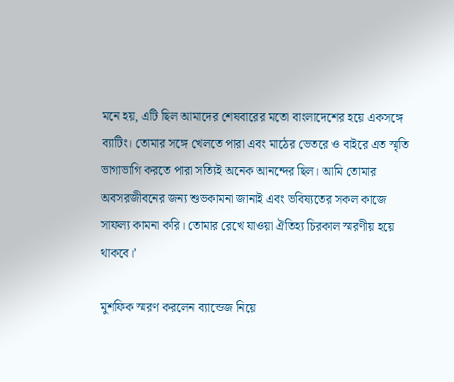মনে হয়, এটি ছিল আমাদের শেষবারের মতো বাংলাদেশের হয়ে একসঙ্গে ব্যাটিং। তোমার সঙ্গে খেলতে পারা এবং মাঠের ভেতরে ও বাইরে এত স্মৃতি ভাগাভাগি করতে পারা সত্যিই অনেক আনন্দের ছিল। আমি তোমার অবসরজীবনের জন্য শুভকামনা জানাই এবং ভবিষ্যতের সকল কাজে সাফল্য কামনা করি। তোমার রেখে যাওয়া ঐতিহ্য চিরকাল স্মরণীয় হয়ে থাকবে।’

মুশফিক স্মরণ করলেন ব্যান্ডেজ নিয়ে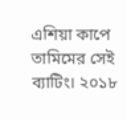এশিয়া কাপে তামিমের সেই ব্যাটিং। ২০১৮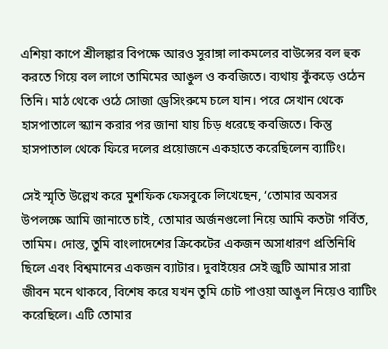এশিয়া কাপে শ্রীলঙ্কার বিপক্ষে আরও সুরাঙ্গা লাকমলের বাউন্সের বল হুক করতে গিয়ে বল লাগে তামিমের আঙুল ও কবজিতে। ব্যথায় কুঁকড়ে ওঠেন তিনি। মাঠ থেকে ওঠে সোজা ড্রেসিংরুমে চলে যান। পরে সেখান থেকে হাসপাতালে স্ক্যান করার পর জানা যায় চিড় ধরেছে কবজিতে। কিন্তু হাসপাতাল থেকে ফিরে দলের প্রয়োজনে একহাতে করেছিলেন ব্যাটিং।

সেই স্মৃতি উল্লেখ করে মুশফিক ফেসবুকে লিখেছেন, ‘তোমার অবসর উপলক্ষে আমি জানাতে চাই, তোমার অর্জনগুলো নিয়ে আমি কতটা গর্বিত, তামিম। দোস্ত, তুমি বাংলাদেশের ক্রিকেটের একজন অসাধারণ প্রতিনিধি ছিলে এবং বিশ্বমানের একজন ব্যাটার। দুবাইয়ের সেই জুটি আমার সারা জীবন মনে থাকবে, বিশেষ করে যখন তুমি চোট পাওয়া আঙুল নিয়েও ব্যাটিং করেছিলে। এটি তোমার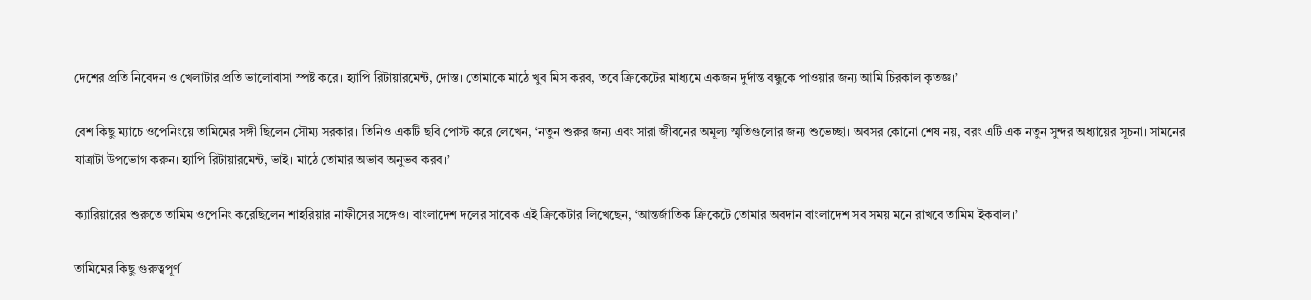দেশের প্রতি নিবেদন ও খেলাটার প্রতি ভালোবাসা স্পষ্ট করে। হ্যাপি রিটায়ারমেন্ট, দোস্ত। তোমাকে মাঠে খুব মিস করব, তবে ক্রিকেটের মাধ্যমে একজন দুর্দান্ত বন্ধুকে পাওয়ার জন্য আমি চিরকাল কৃতজ্ঞ।’

বেশ কিছু ম্যাচে ওপেনিংয়ে তামিমের সঙ্গী ছিলেন সৌম্য সরকার। তিনিও একটি ছবি পোস্ট করে লেখেন, ‘নতুন শুরুর জন্য এবং সারা জীবনের অমূল্য স্মৃতিগুলোর জন্য শুভেচ্ছা। অবসর কোনো শেষ নয়, বরং এটি এক নতুন সুন্দর অধ্যায়ের সূচনা। সামনের যাত্রাটা উপভোগ করুন। হ্যাপি রিটায়ারমেন্ট, ভাই। মাঠে তোমার অভাব অনুভব করব।’

ক্যারিয়ারের শুরুতে তামিম ওপেনিং করেছিলেন শাহরিয়ার নাফীসের সঙ্গেও। বাংলাদেশ দলের সাবেক এই ক্রিকেটার লিখেছেন, ‘আন্তর্জাতিক ক্রিকেটে তোমার অবদান বাংলাদেশ সব সময় মনে রাখবে তামিম ইকবাল।’

তামিমের কিছু গুরুত্বপূর্ণ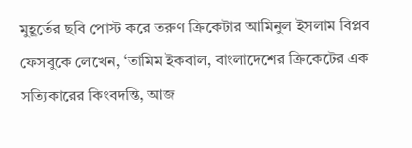মুহূর্তের ছবি পোস্ট করে তরুণ ক্রিকেটার আমিনুল ইসলাম বিপ্লব ফেসবুকে লেখেন, ‘তামিম ইকবাল, বাংলাদেশের ক্রিকেটের এক সত্যিকারের কিংবদন্তি, আজ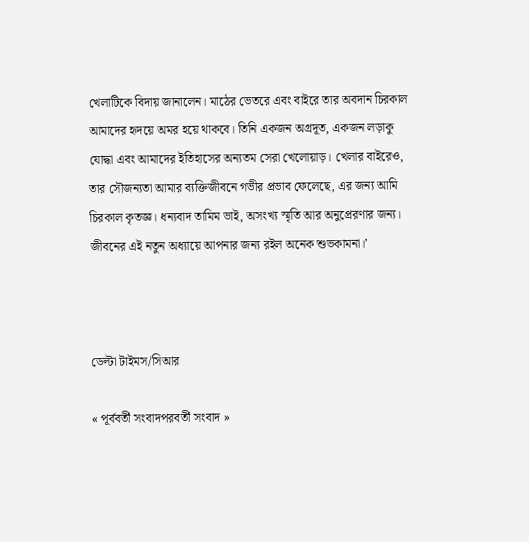খেলাটিকে বিদায় জানালেন। মাঠের ভেতরে এবং বাইরে তার অবদান চিরকাল আমাদের হৃদয়ে অমর হয়ে থাকবে। তিনি একজন অগ্রদূত, একজন লড়াকু যোদ্ধা এবং আমাদের ইতিহাসের অন্যতম সেরা খেলোয়াড়। খেলার বাইরেও, তার সৌজন্যতা আমার ব্যক্তিজীবনে গভীর প্রভাব ফেলেছে, এর জন্য আমি চিরকাল কৃতজ্ঞ। ধন্যবাদ তামিম ভাই, অসংখ্য স্মৃতি আর অনুপ্রেরণার জন্য। জীবনের এই নতুন অধ্যায়ে আপনার জন্য রইল অনেক শুভকামনা।’



ডেল্টা টাইমস/সিআর

« পূর্ববর্তী সংবাদপরবর্তী সংবাদ »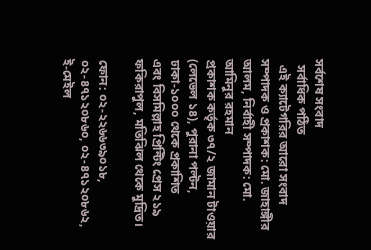সর্বশেষ সংবাদ
  সর্বাধিক পঠিত
  এই ক্যাটেগরির আরো সংবাদ
সম্পাদক ও প্রকাশক: মো. জাহাঙ্গীর আলম, নির্বাহী সম্পাদক: মো. আমিনুর রহমান
প্রকাশক কর্তৃক ৩৭/২ জামান টাওয়ার (লেভেল ১৪), পুরানা পল্টন, ঢাকা-১০০০ থেকে প্রকাশিত
এবং বিসমিল্লাহ প্রিন্টিং প্রেস ২১৯ ফকিরাপুল, মতিঝিল থেকে মুদ্রিত।

ফোন: ০২-২২৬৬৩৯০১৮, ০২-৪৭১২০৮৬০, ০২-৪৭১২০৮৬২, ই-মেইল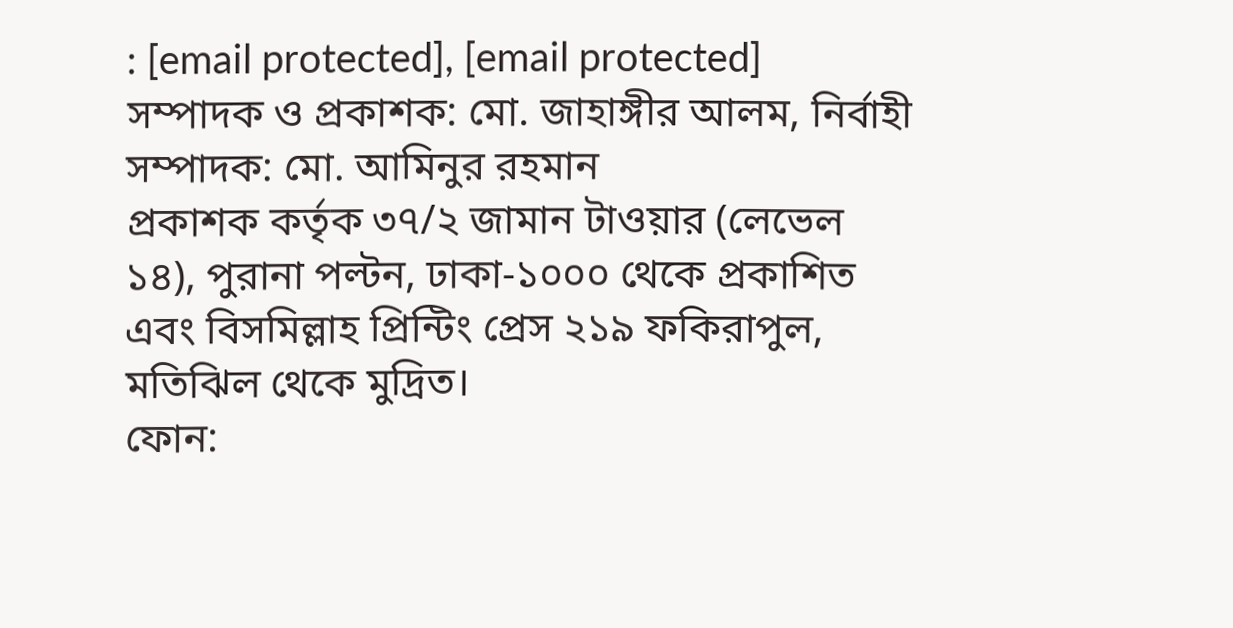: [email protected], [email protected]
সম্পাদক ও প্রকাশক: মো. জাহাঙ্গীর আলম, নির্বাহী সম্পাদক: মো. আমিনুর রহমান
প্রকাশক কর্তৃক ৩৭/২ জামান টাওয়ার (লেভেল ১৪), পুরানা পল্টন, ঢাকা-১০০০ থেকে প্রকাশিত
এবং বিসমিল্লাহ প্রিন্টিং প্রেস ২১৯ ফকিরাপুল, মতিঝিল থেকে মুদ্রিত।
ফোন: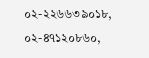০২-২২৬৬৩৯০১৮, ০২-৪৭১২০৮৬০,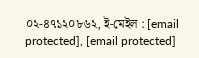০২-৪৭১২০৮৬২, ই-মেইল : [email protected], [email protected]